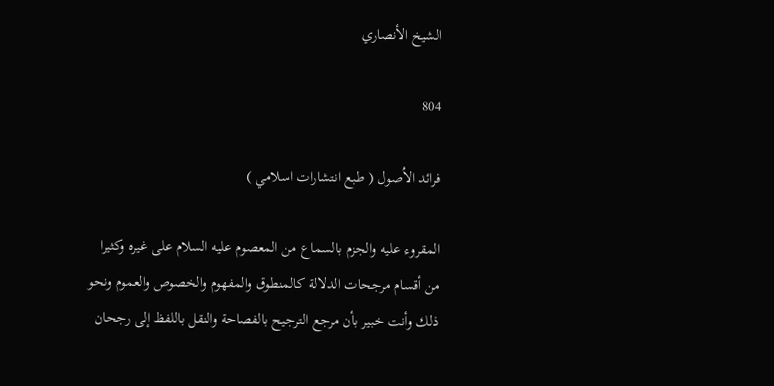الشيخ الأنصاري

804

فرائد الاُصول ( طبع انتشارات اسلامي )

المقروء عليه والجزم بالسماع من المعصوم عليه السلام على غيره وكثيرا من أقسام مرجحات الدلالة كالمنطوق والمفهوم والخصوص والعموم ونحو ذلك وأنت خبير بأن مرجع الترجيح بالفصاحة والنقل باللفظ إلى رجحان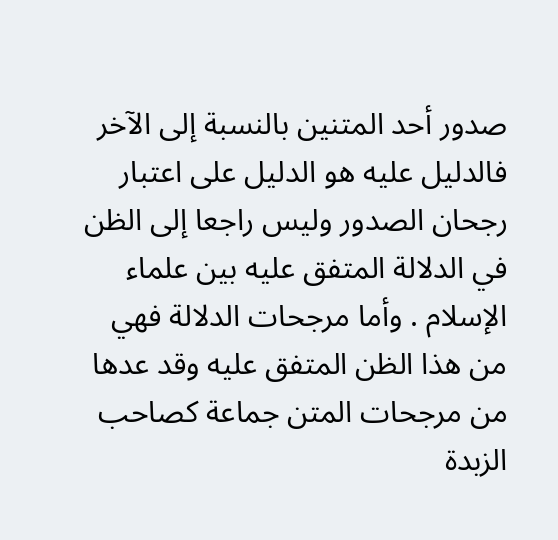صدور أحد المتنين بالنسبة إلى الآخر فالدليل عليه هو الدليل على اعتبار رجحان الصدور وليس راجعا إلى الظن في الدلالة المتفق عليه بين علماء الإسلام . وأما مرجحات الدلالة فهي من هذا الظن المتفق عليه وقد عدها من مرجحات المتن جماعة كصاحب الزبدة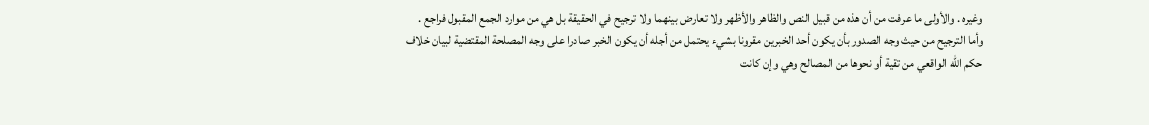وغيره . والأولى ما عرفت من أن هذه من قبيل النص والظاهر والأظهر ولا تعارض بينهما ولا ترجيح في الحقيقة بل هي من موارد الجمع المقبول فراجع . وأما الترجيح من حيث وجه الصدور بأن يكون أحد الخبرين مقرونا بشيء يحتمل من أجله أن يكون الخبر صادرا على وجه المصلحة المقتضية لبيان خلاف حكم الله الواقعي من تقية أو نحوها من المصالح وهي وإن كانت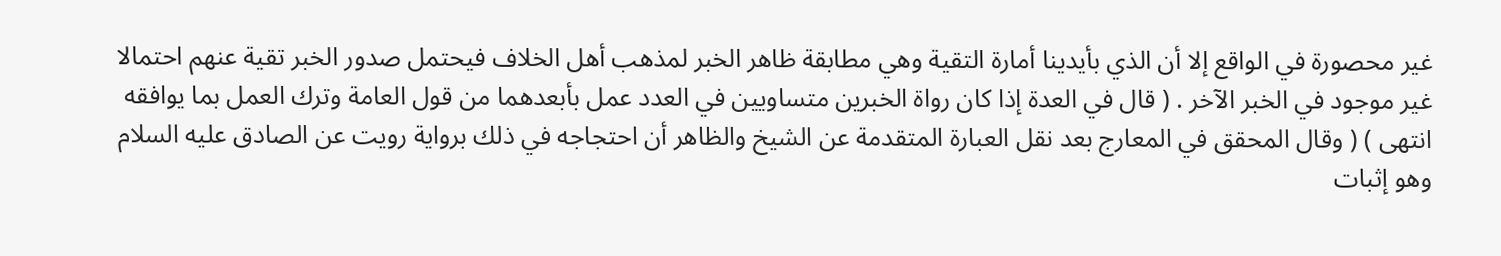غير محصورة في الواقع إلا أن الذي بأيدينا أمارة التقية وهي مطابقة ظاهر الخبر لمذهب أهل الخلاف فيحتمل صدور الخبر تقية عنهم احتمالا غير موجود في الخبر الآخر . ( قال في العدة إذا كان رواة الخبرين متساويين في العدد عمل بأبعدهما من قول العامة وترك العمل بما يوافقه انتهى ) ( وقال المحقق في المعارج بعد نقل العبارة المتقدمة عن الشيخ والظاهر أن احتجاجه في ذلك برواية رويت عن الصادق عليه السلام وهو إثبات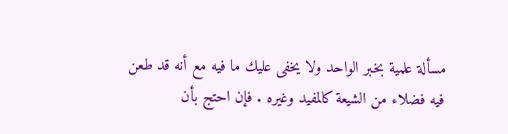مسألة علمية بخبر الواحد ولا يخفى عليك ما فيه مع أنه قد طعن فيه فضلاء من الشيعة كالمفيد وغيره . فإن احتج بأن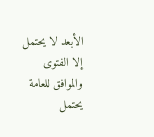الأبعد لا يحتمل إلا الفتوى والموافق للعامة يحتمل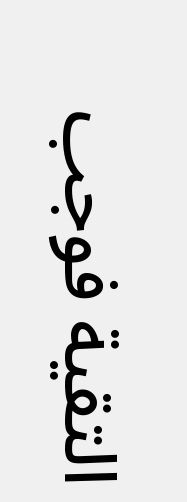التقية فوجب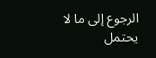الرجوع إلى ما لا يحتمل